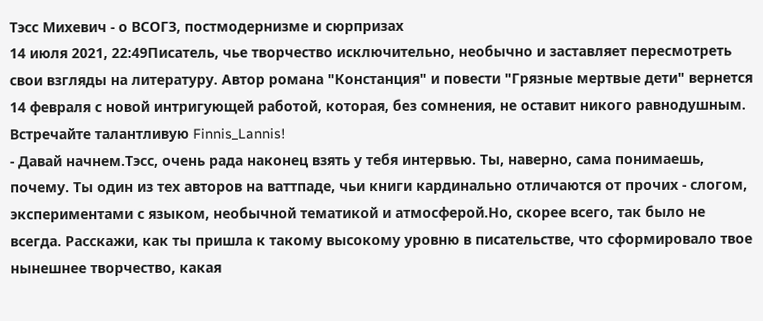Тэсс Михевич - о ВСОГЗ, постмодернизме и сюрпризах
14 июля 2021, 22:49Писатель, чье творчество исключительно, необычно и заставляет пересмотреть свои взгляды на литературу. Автор романа "Констанция" и повести "Грязные мертвые дети" вернется 14 февраля с новой интригующей работой, которая, без сомнения, не оставит никого равнодушным. Встречайте талантливую Finnis_Lannis!
- Давай начнем.Тэсс, очень рада наконец взять у тебя интервью. Ты, наверно, сама понимаешь, почему. Ты один из тех авторов на ваттпаде, чьи книги кардинально отличаются от прочих - слогом, экспериментами с языком, необычной тематикой и атмосферой.Но, скорее всего, так было не всегда. Расскажи, как ты пришла к такому высокому уровню в писательстве, что сформировало твое нынешнее творчество, какая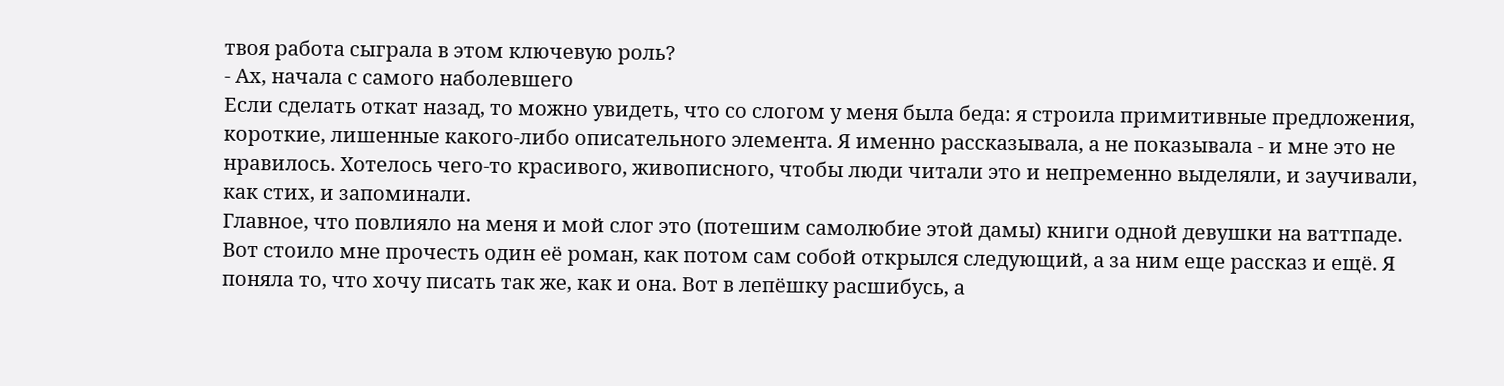твоя работа сыграла в этом ключевую роль?
- Ах, начала с самого наболевшего
Если сделать откат назад, то можно увидеть, что со слогом у меня была беда: я строила примитивные предложения, короткие, лишенные какого-либо описательного элемента. Я именно рассказывала, а не показывала - и мне это не нравилось. Хотелось чего-то красивого, живописного, чтобы люди читали это и непременно выделяли, и заучивали, как стих, и запоминали.
Главное, что повлияло на меня и мой слог это (потешим самолюбие этой дамы) книги одной девушки на ваттпаде. Вот стоило мне прочесть один её роман, как потом сам собой открылся следующий, а за ним еще рассказ и ещё. Я поняла то, что хочу писать так же, как и она. Вот в лепёшку расшибусь, а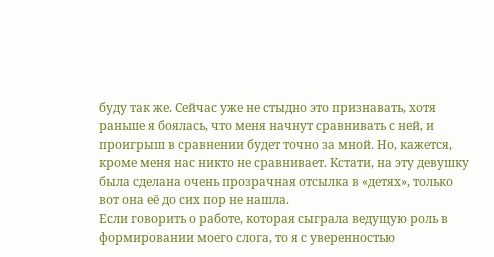буду так же. Сейчас уже не стыдно это признавать, хотя раньше я боялась, что меня начнут сравнивать с ней, и проигрыш в сравнении будет точно за мной. Но, кажется, кроме меня нас никто не сравнивает. Кстати, на эту девушку была сделана очень прозрачная отсылка в «детях», только вот она её до сих пор не нашла.
Если говорить о работе, которая сыграла ведущую роль в формировании моего слога, то я с уверенностью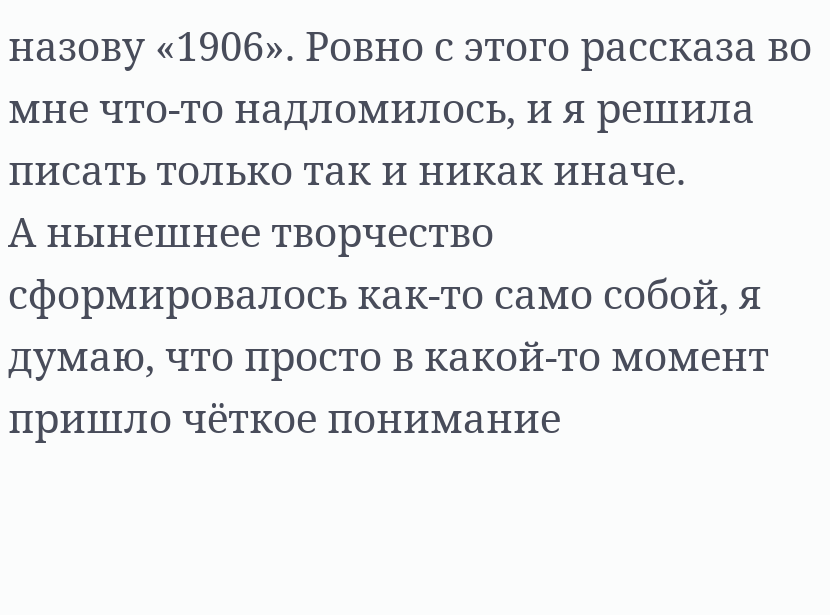назову «1906». Ровно с этого рассказа во мне что-то надломилось, и я решила писать только так и никак иначе.
А нынешнее творчество сформировалось как-то само собой, я думаю, что просто в какой-то момент пришло чёткое понимание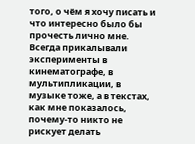того, о чём я хочу писать и что интересно было бы прочесть лично мне. Всегда прикалывали эксперименты в кинематографе, в мультипликации, в музыке тоже, а в текстах, как мне показалось, почему-то никто не рискует делать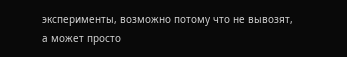эксперименты, возможно потому что не вывозят, а может просто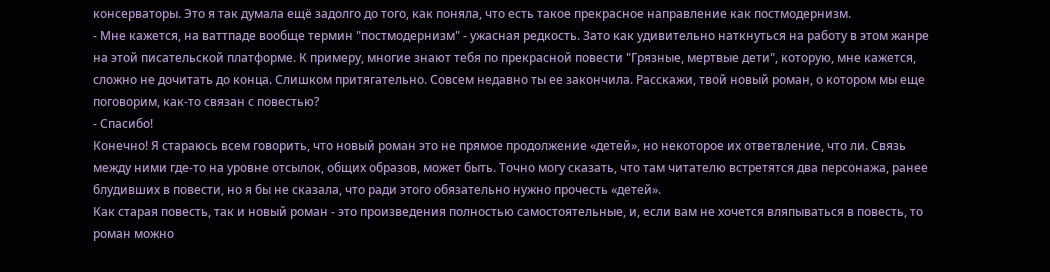консерваторы. Это я так думала ещё задолго до того, как поняла, что есть такое прекрасное направление как постмодернизм.
- Мне кажется, на ваттпаде вообще термин "постмодернизм" - ужасная редкость. Зато как удивительно наткнуться на работу в этом жанре на этой писательской платформе. К примеру, многие знают тебя по прекрасной повести "Грязные, мертвые дети", которую, мне кажется, сложно не дочитать до конца. Слишком притягательно. Совсем недавно ты ее закончила. Расскажи, твой новый роман, о котором мы еще поговорим, как-то связан с повестью?
- Спасибо!
Конечно! Я стараюсь всем говорить, что новый роман это не прямое продолжение «детей», но некоторое их ответвление, что ли. Связь между ними где-то на уровне отсылок, общих образов, может быть. Точно могу сказать, что там читателю встретятся два персонажа, ранее блудивших в повести, но я бы не сказала, что ради этого обязательно нужно прочесть «детей».
Как старая повесть, так и новый роман - это произведения полностью самостоятельные, и, если вам не хочется вляпываться в повесть, то роман можно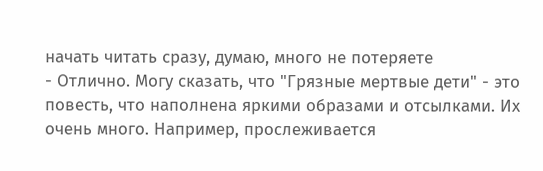начать читать сразу, думаю, много не потеряете
- Отлично. Могу сказать, что "Грязные мертвые дети" - это повесть, что наполнена яркими образами и отсылками. Их очень много. Например, прослеживается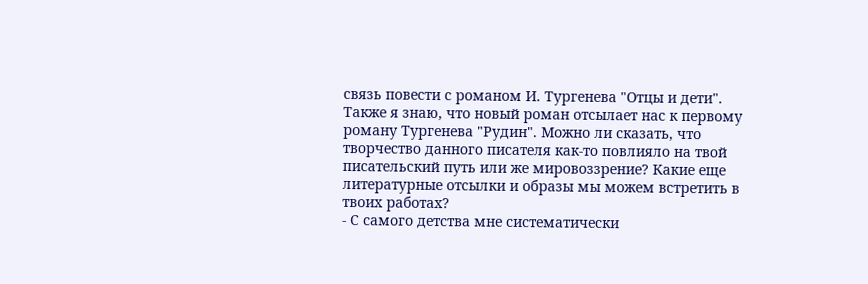связь повести с романом И. Тургенева "Отцы и дети". Также я знаю, что новый роман отсылает нас к первому роману Тургенева "Рудин". Можно ли сказать, что творчество данного писателя как-то повлияло на твой писательский путь или же мировоззрение? Какие еще литературные отсылки и образы мы можем встретить в твоих работах?
- С самого детства мне систематически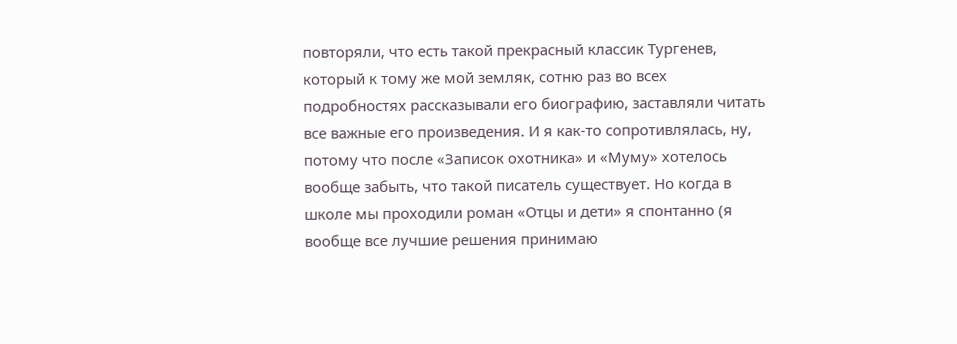повторяли, что есть такой прекрасный классик Тургенев, который к тому же мой земляк, сотню раз во всех подробностях рассказывали его биографию, заставляли читать все важные его произведения. И я как-то сопротивлялась, ну, потому что после «Записок охотника» и «Муму» хотелось вообще забыть, что такой писатель существует. Но когда в школе мы проходили роман «Отцы и дети» я спонтанно (я вообще все лучшие решения принимаю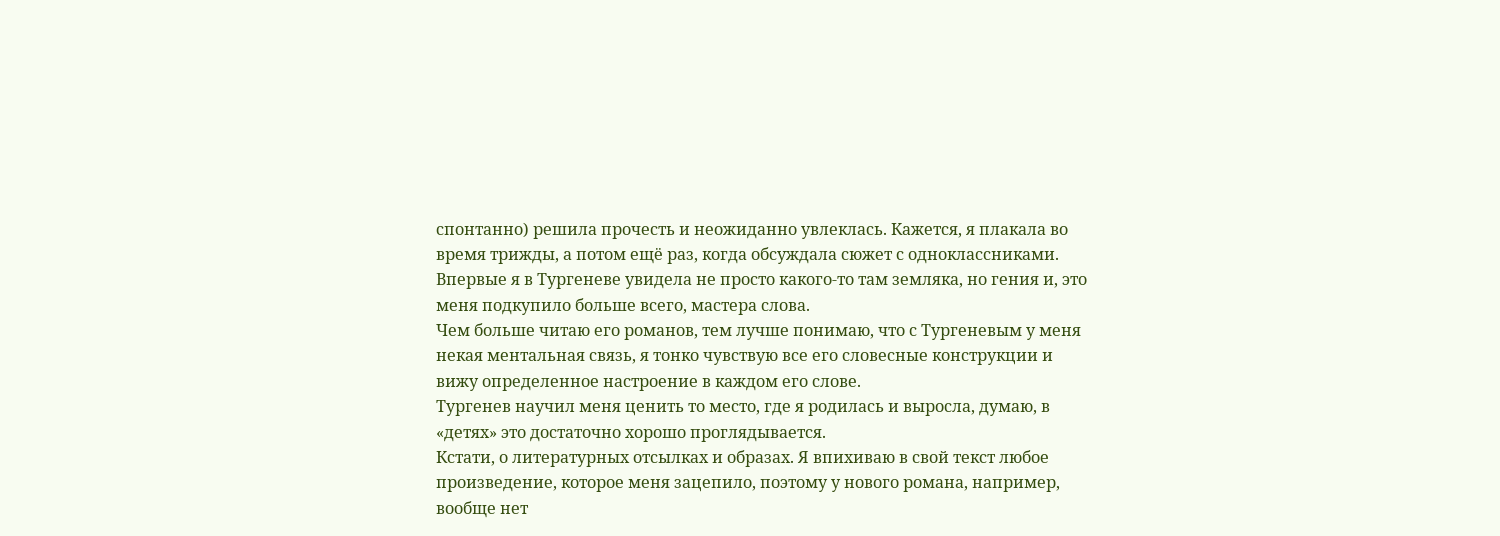спонтанно) решила прочесть и неожиданно увлеклась. Кажется, я плакала во время трижды, а потом ещё раз, когда обсуждала сюжет с одноклассниками. Впервые я в Тургеневе увидела не просто какого-то там земляка, но гения и, это меня подкупило больше всего, мастера слова.
Чем больше читаю его романов, тем лучше понимаю, что с Тургеневым у меня некая ментальная связь, я тонко чувствую все его словесные конструкции и вижу определенное настроение в каждом его слове.
Тургенев научил меня ценить то место, где я родилась и выросла, думаю, в «детях» это достаточно хорошо проглядывается.
Кстати, о литературных отсылках и образах. Я впихиваю в свой текст любое произведение, которое меня зацепило, поэтому у нового романа, например, вообще нет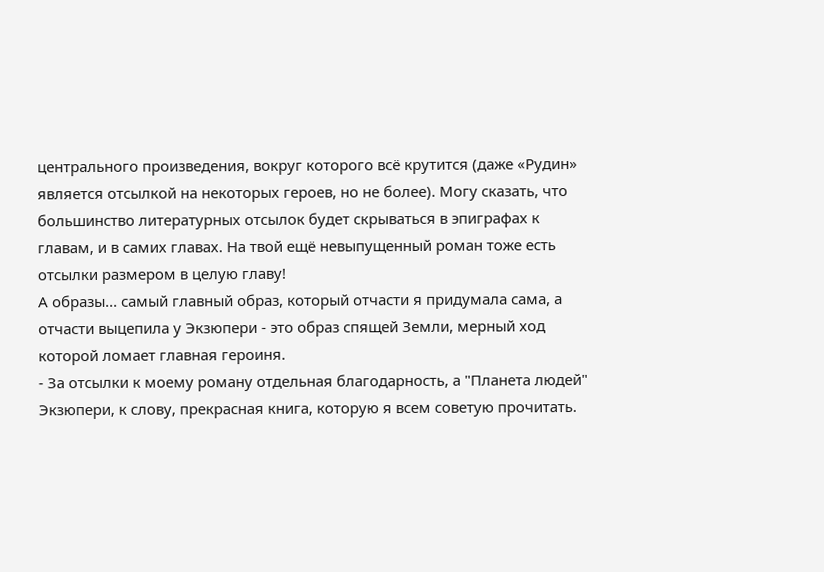центрального произведения, вокруг которого всё крутится (даже «Рудин» является отсылкой на некоторых героев, но не более). Могу сказать, что большинство литературных отсылок будет скрываться в эпиграфах к главам, и в самих главах. На твой ещё невыпущенный роман тоже есть отсылки размером в целую главу!
А образы... самый главный образ, который отчасти я придумала сама, а отчасти выцепила у Экзюпери - это образ спящей Земли, мерный ход которой ломает главная героиня.
- За отсылки к моему роману отдельная благодарность, а "Планета людей" Экзюпери, к слову, прекрасная книга, которую я всем советую прочитать.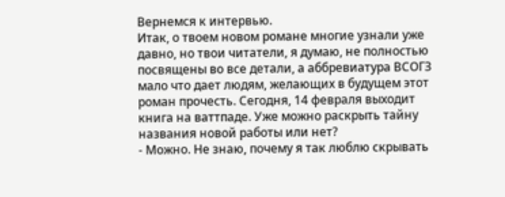Вернемся к интервью.
Итак, о твоем новом романе многие узнали уже давно, но твои читатели, я думаю, не полностью посвящены во все детали, а аббревиатура ВСОГЗ мало что дает людям, желающих в будущем этот роман прочесть. Сегодня, 14 февраля выходит книга на ваттпаде. Уже можно раскрыть тайну названия новой работы или нет?
- Можно. Не знаю, почему я так люблю скрывать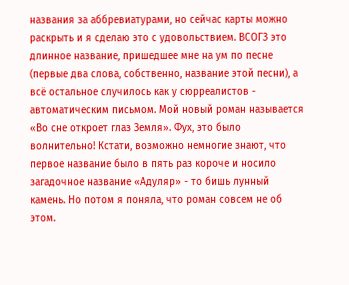названия за аббревиатурами, но сейчас карты можно раскрыть и я сделаю это с удовольствием. ВСОГЗ это длинное название, пришедшее мне на ум по песне (первые два слова, собственно, название этой песни), а всё остальное случилось как у сюрреалистов - автоматическим письмом. Мой новый роман называется «Во сне откроет глаз Земля». Фух, это было волнительно! Кстати, возможно немногие знают, что первое название было в пять раз короче и носило загадочное название «Адуляр» - то бишь лунный камень. Но потом я поняла, что роман совсем не об этом.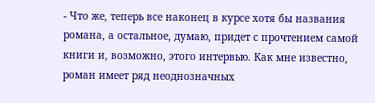- Что же, теперь все наконец в курсе хотя бы названия романа, а остальное, думаю, придет с прочтением самой книги и, возможно, этого интервью. Как мне известно, роман имеет ряд неоднозначных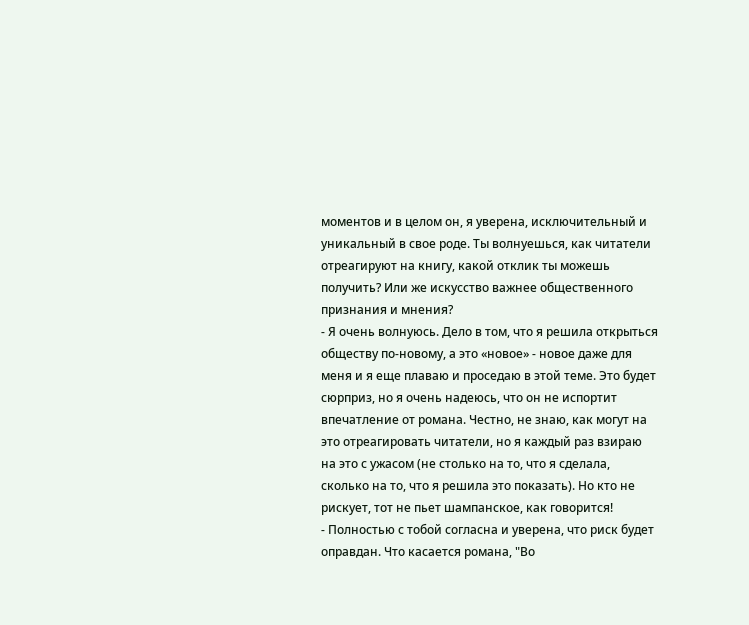моментов и в целом он, я уверена, исключительный и уникальный в свое роде. Ты волнуешься, как читатели отреагируют на книгу, какой отклик ты можешь получить? Или же искусство важнее общественного признания и мнения?
- Я очень волнуюсь. Дело в том, что я решила открыться обществу по-новому, а это «новое» - новое даже для меня и я еще плаваю и проседаю в этой теме. Это будет сюрприз, но я очень надеюсь, что он не испортит впечатление от романа. Честно, не знаю, как могут на это отреагировать читатели, но я каждый раз взираю на это с ужасом (не столько на то, что я сделала, сколько на то, что я решила это показать). Но кто не рискует, тот не пьет шампанское, как говорится!
- Полностью с тобой согласна и уверена, что риск будет оправдан. Что касается романа, "Во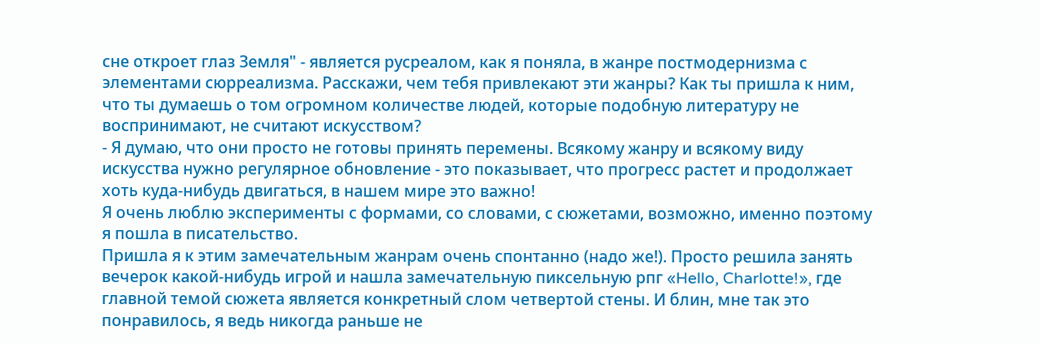сне откроет глаз Земля" - является русреалом, как я поняла, в жанре постмодернизма с элементами сюрреализма. Расскажи, чем тебя привлекают эти жанры? Как ты пришла к ним, что ты думаешь о том огромном количестве людей, которые подобную литературу не воспринимают, не считают искусством?
- Я думаю, что они просто не готовы принять перемены. Всякому жанру и всякому виду искусства нужно регулярное обновление - это показывает, что прогресс растет и продолжает хоть куда-нибудь двигаться, в нашем мире это важно!
Я очень люблю эксперименты с формами, со словами, с сюжетами, возможно, именно поэтому я пошла в писательство.
Пришла я к этим замечательным жанрам очень спонтанно (надо же!). Просто решила занять вечерок какой-нибудь игрой и нашла замечательную пиксельную рпг «Hello, Charlotte!», где главной темой сюжета является конкретный слом четвертой стены. И блин, мне так это понравилось, я ведь никогда раньше не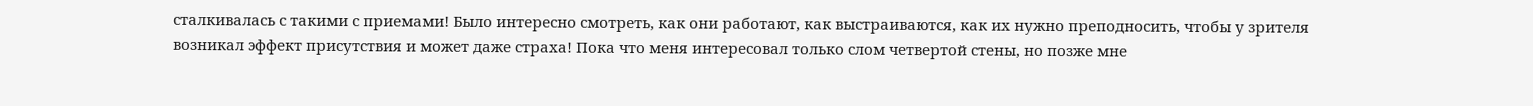сталкивалась с такими с приемами! Было интересно смотреть, как они работают, как выстраиваются, как их нужно преподносить, чтобы у зрителя возникал эффект присутствия и может даже страха! Пока что меня интересовал только слом четвертой стены, но позже мне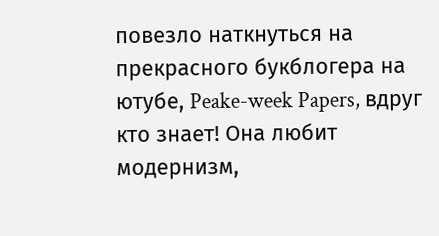повезло наткнуться на прекрасного букблогера на ютубе, Peake-week Papers, вдруг кто знает! Она любит модернизм,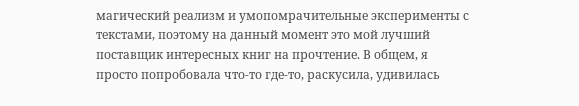магический реализм и умопомрачительные эксперименты с текстами, поэтому на данный момент это мой лучший поставщик интересных книг на прочтение. В общем, я просто попробовала что-то где-то, раскусила, удивилась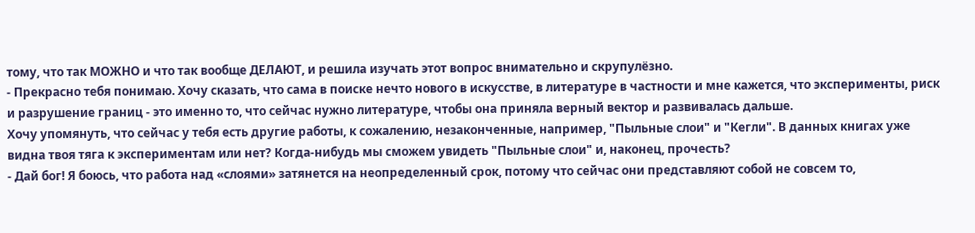тому, что так МОЖНО и что так вообще ДЕЛАЮТ, и решила изучать этот вопрос внимательно и скрупулёзно.
- Прекрасно тебя понимаю. Хочу сказать, что сама в поиске нечто нового в искусстве, в литературе в частности и мне кажется, что эксперименты, риск и разрушение границ - это именно то, что сейчас нужно литературе, чтобы она приняла верный вектор и развивалась дальше.
Хочу упомянуть, что сейчас у тебя есть другие работы, к сожалению, незаконченные, например, "Пыльные слои" и "Кегли". В данных книгах уже видна твоя тяга к экспериментам или нет? Когда-нибудь мы сможем увидеть "Пыльные слои" и, наконец, прочесть?
- Дай бог! Я боюсь, что работа над «слоями» затянется на неопределенный срок, потому что сейчас они представляют собой не совсем то,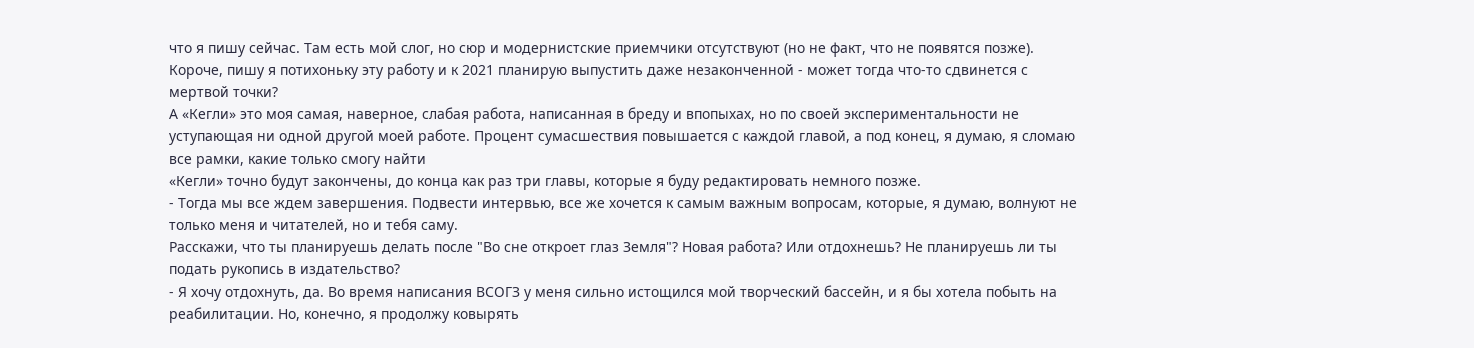что я пишу сейчас. Там есть мой слог, но сюр и модернистские приемчики отсутствуют (но не факт, что не появятся позже). Короче, пишу я потихоньку эту работу и к 2021 планирую выпустить даже незаконченной - может тогда что-то сдвинется с мертвой точки?
А «Кегли» это моя самая, наверное, слабая работа, написанная в бреду и впопыхах, но по своей экспериментальности не уступающая ни одной другой моей работе. Процент сумасшествия повышается с каждой главой, а под конец, я думаю, я сломаю все рамки, какие только смогу найти
«Кегли» точно будут закончены, до конца как раз три главы, которые я буду редактировать немного позже.
- Тогда мы все ждем завершения. Подвести интервью, все же хочется к самым важным вопросам, которые, я думаю, волнуют не только меня и читателей, но и тебя саму.
Расскажи, что ты планируешь делать после "Во сне откроет глаз Земля"? Новая работа? Или отдохнешь? Не планируешь ли ты подать рукопись в издательство?
- Я хочу отдохнуть, да. Во время написания ВСОГЗ у меня сильно истощился мой творческий бассейн, и я бы хотела побыть на реабилитации. Но, конечно, я продолжу ковырять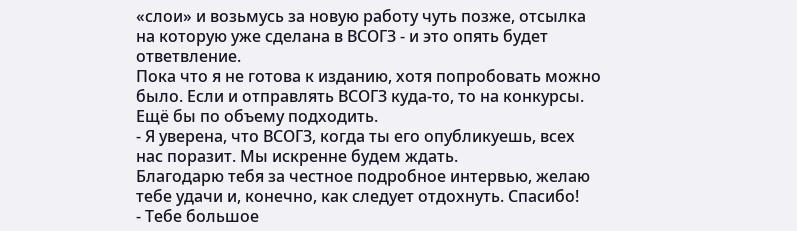«слои» и возьмусь за новую работу чуть позже, отсылка на которую уже сделана в ВСОГЗ - и это опять будет ответвление.
Пока что я не готова к изданию, хотя попробовать можно было. Если и отправлять ВСОГЗ куда-то, то на конкурсы. Ещё бы по объему подходить.
- Я уверена, что ВСОГЗ, когда ты его опубликуешь, всех нас поразит. Мы искренне будем ждать.
Благодарю тебя за честное подробное интервью, желаю тебе удачи и, конечно, как следует отдохнуть. Спасибо!
- Тебе большое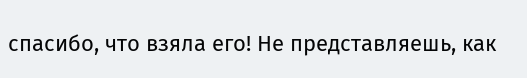спасибо, что взяла его! Не представляешь, как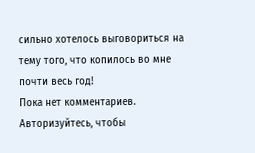сильно хотелось выговориться на тему того, что копилось во мне почти весь год!
Пока нет комментариев. Авторизуйтесь, чтобы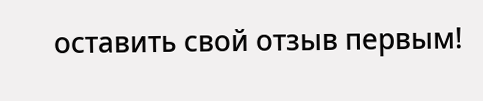оставить свой отзыв первым!